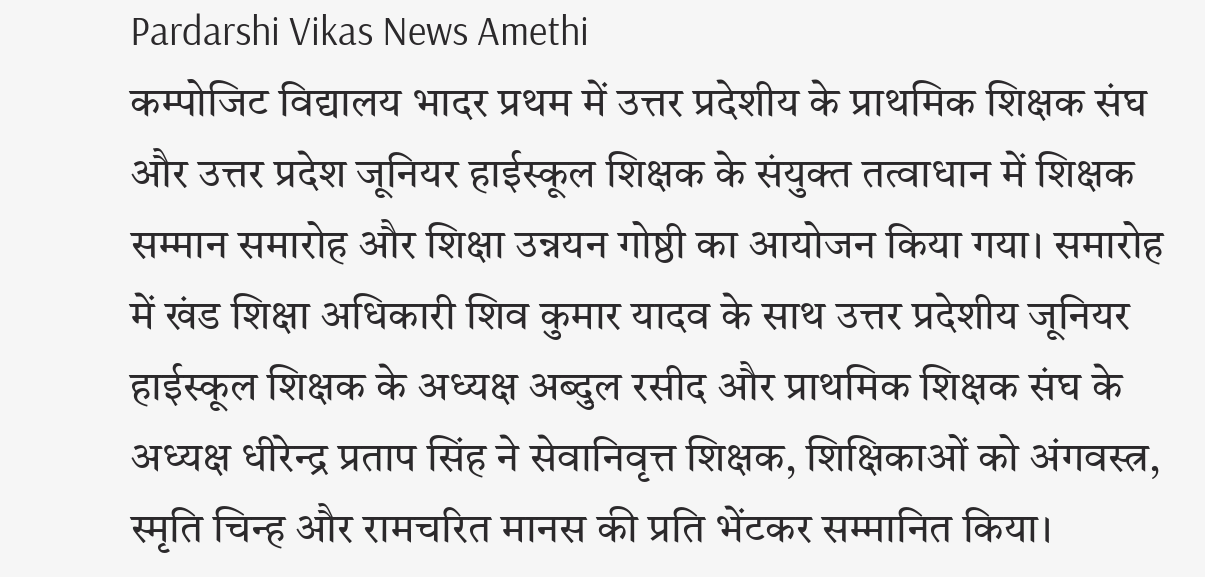Pardarshi Vikas News Amethi
कम्पोजिट विद्यालय भादर प्रथम में उत्तर प्रदेशीय के प्राथमिक शिक्षक संघ और उत्तर प्रदेश जूनियर हाईस्कूल शिक्षक के संयुक्त तत्वाधान में शिक्षक सम्मान समारोह और शिक्षा उन्नयन गोष्ठी का आयोजन किया गया। समारोह में खंड शिक्षा अधिकारी शिव कुमार यादव के साथ उत्तर प्रदेशीय जूनियर हाईस्कूल शिक्षक के अध्यक्ष अब्दुल रसीद और प्राथमिक शिक्षक संघ के अध्यक्ष धीरेन्द्र प्रताप सिंह ने सेवानिवृत्त शिक्षक, शिक्षिकाओं को अंगवस्त्र, स्मृति चिन्ह और रामचरित मानस की प्रति भेंटकर सम्मानित किया।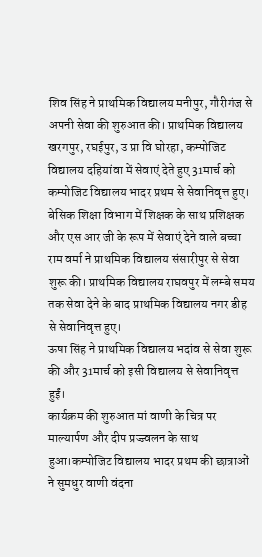शिव सिंह ने प्राथमिक विद्यालय मनीपुर, गौरीगंज से अपनी सेवा की शुरुआत की। प्राथमिक विद्यालय खरगपुर, रघईपुर, उ प्रा वि घोरहा, कम्पोजिट विद्यालय दहियांवा में सेवाएं देते हुए 31मार्च को कम्पोजिट विद्यालय भादर प्रथम से सेवानिवृत्त हुए।
बेसिक शिक्षा विभाग में शिक्षक के साथ प्रशिक्षक और एस आर जी के रूप में सेवाएं देने वाले बच्चा राम वर्मा ने प्राथमिक विद्यालय संसारीपुर से सेवा शुरू की। प्राथमिक विद्यालय राघवपुर में लम्बे समय तक सेवा देने के बाद प्राथमिक विद्यालय नगर डीह से सेवानिवृत्त हुए।
ऊषा सिंह ने प्राथमिक विद्यालय भदांव से सेवा शुरू की और 31मार्च को इसी विद्यालय से सेवानिवृत्त हुईं।
कार्यक्रम की शुरुआत मां वाणी के चित्र पर माल्यार्पण और दीप प्रज्ज्वलन के साथ हुआ।कम्पोजिट विद्यालय भादर प्रथम की छात्राओं ने सुमधुर वाणी वंदना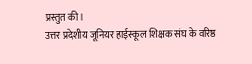प्रस्तुत की।
उत्तर प्रदेशीय जूनियर हाईस्कूल शिक्षक संघ के वरिष्ठ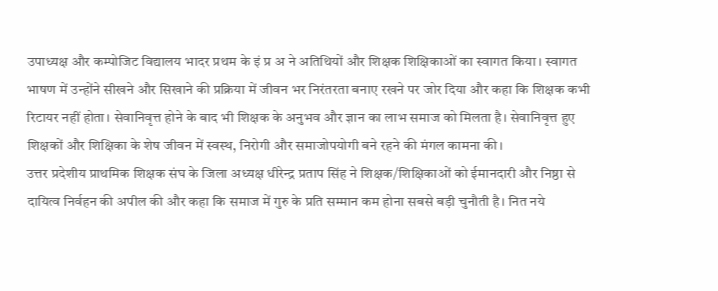उपाध्यक्ष और कम्पोजिट विद्यालय भादर प्रथम के इं प्र अ ने अतिथियों और शिक्षक शिक्षिकाओं का स्वागत किया। स्वागत भाषण में उन्होंने सीखने और सिखाने की प्रक्रिया में जीवन भर निरंतरता बनाए रखने पर जोर दिया और कहा कि शिक्षक कभी रिटायर नहीं होता। सेवानिवृत्त होने के बाद भी शिक्षक के अनुभव और ज्ञान का लाभ समाज को मिलता है। सेवानिवृत्त हुए शिक्षकों और शिक्षिका के शेष जीवन में स्वस्थ, निरोगी और समाजोपयोगी बने रहने की मंगल कामना की।
उत्तर प्रदेशीय प्राथमिक शिक्षक संघ के जिला अध्यक्ष धीरेन्द्र प्रताप सिंह ने शिक्षक/शिक्षिकाओं को ईमानदारी और निष्ठा से दायित्व निर्वहन की अपील की और कहा कि समाज में गुरु के प्रति सम्मान कम होना सबसे बड़ी चुनौती है। नित नये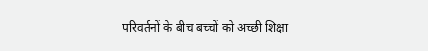परिवर्तनों के बीच बच्चों को अच्छी शिक्षा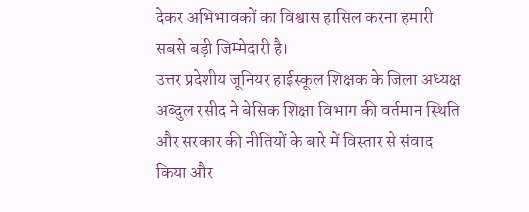देकर अभिभावकों का विश्वास हासिल करना हमारी सबसे बड़ी जिम्मेदारी है।
उत्तर प्रदेशीय जूनियर हाईस्कूल शिक्षक के जिला अध्यक्ष अब्दुल रसीद ने बेसिक शिक्षा विभाग की वर्तमान स्थिति और सरकार की नीतियों के बारे में विस्तार से संवाद किया और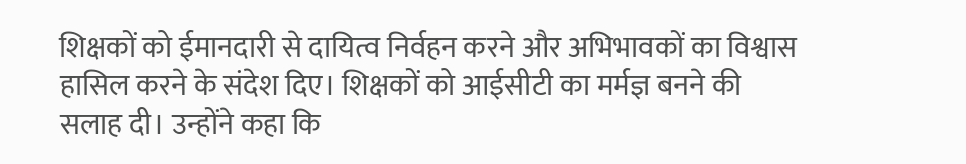शिक्षकों को ईमानदारी से दायित्व निर्वहन करने और अभिभावकों का विश्वास हासिल करने के संदेश दिए। शिक्षकों को आईसीटी का मर्मज्ञ बनने की सलाह दी। उन्होंने कहा कि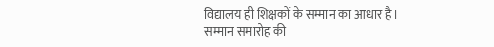विद्यालय ही शिक्षकों के सम्मान का आधार है।
सम्मान समारोह की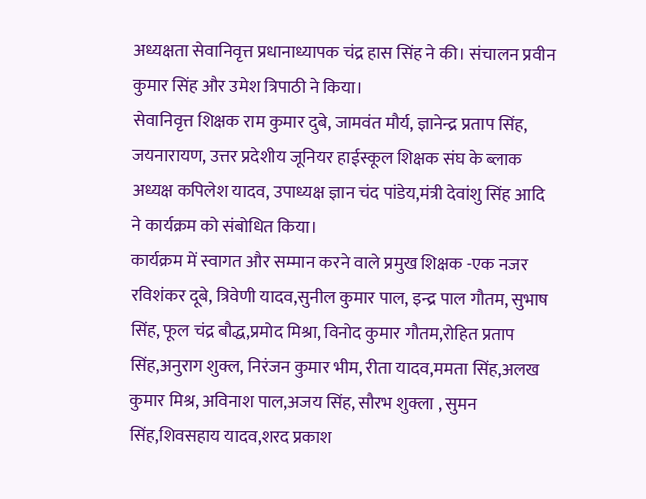अध्यक्षता सेवानिवृत्त प्रधानाध्यापक चंद्र हास सिंह ने की। संचालन प्रवीन कुमार सिंह और उमेश त्रिपाठी ने किया।
सेवानिवृत्त शिक्षक राम कुमार दुबे, जामवंत मौर्य, ज्ञानेन्द्र प्रताप सिंह, जयनारायण, उत्तर प्रदेशीय जूनियर हाईस्कूल शिक्षक संघ के ब्लाक अध्यक्ष कपिलेश यादव, उपाध्यक्ष ज्ञान चंद पांडेय,मंत्री देवांशु सिंह आदि ने कार्यक्रम को संबोधित किया।
कार्यक्रम में स्वागत और सम्मान करने वाले प्रमुख शिक्षक -एक नजर
रविशंकर दूबे, त्रिवेणी यादव,सुनील कुमार पाल, इन्द्र पाल गौतम, सुभाष सिंह, फूल चंद्र बौद्ध,प्रमोद मिश्रा, विनोद कुमार गौतम,रोहित प्रताप सिंह,अनुराग शुक्ल, निरंजन कुमार भीम, रीता यादव,ममता सिंह,अलख कुमार मिश्र, अविनाश पाल,अजय सिंह, सौरभ शुक्ला , सुमन सिंह,शिवसहाय यादव,शरद प्रकाश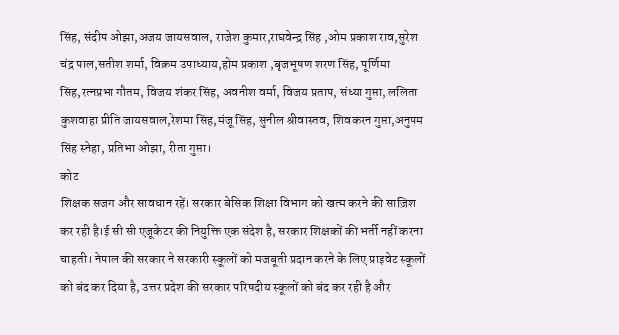सिंह, संदीप ओझा,अजय जायसवाल, राजेश कुमार,राघवेन्द्र सिंह ,ओम प्रकाश राव,सुरेश चंद्र पाल,सतीश शर्मा, विक्रम उपाध्याय,होम प्रकाश ,बृजभूषण शरण सिंह, पूर्णिमा सिंह,रत्नप्रभा गौतम, विजय शंकर सिंह, अवनीश वर्मा, विजय प्रताप, संध्या गुप्ता, ललिता कुशवाहा प्रीति जायसवाल,रेशमा सिंह,मंजू सिंह, सुनील श्रीवास्तव, शिवकरन गुप्ता,अनुपम सिंह स्नेहा, प्रतिभा ओझा, रीता गुप्ता।
कोट
शिक्षक सजग और सावधान रहें। सरकार बेसिक शिक्षा विभाग को खत्म करने की साज़िश कर रही है।ई सी सी एजूकेटर की नियुक्ति एक संदेश है, सरकार शिक्षकों की भर्ती नहीं करना चाहती। नेपाल की सरकार ने सरकारी स्कूलों को मजबूती प्रदान करने के लिए प्राइवेट स्कूलों को बंद कर दिया है, उत्तर प्रदेश की सरकार परिषदीय स्कूलों को बंद कर रही है और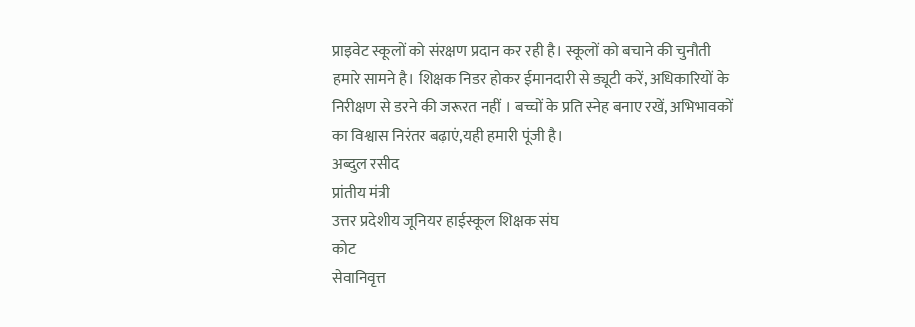प्राइवेट स्कूलों को संरक्षण प्रदान कर रही है। स्कूलों को बचाने की चुनौती हमारे सामने है। शिक्षक निडर होकर ईमानदारी से ड्यूटी करें, अधिकारियों के निरीक्षण से डरने की जरूरत नहीं । बच्चों के प्रति स्नेह बनाए रखें, अभिभावकों का विश्वास निरंतर बढ़ाएं,यही हमारी पूंजी है।
अब्दुल रसीद
प्रांतीय मंत्री
उत्तर प्रदेशीय जूनियर हाईस्कूल शिक्षक संघ
कोट
सेवानिवृत्त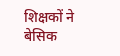शिक्षकों ने बेसिक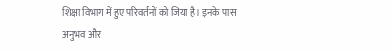शिक्षा विभाग में हुए परिवर्तनों को जिया है। इनके पास अनुभव और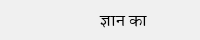ज्ञान का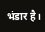भंडार है।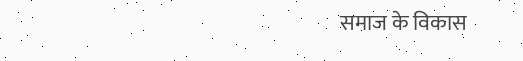समाज के विकास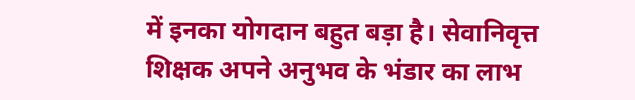में इनका योगदान बहुत बड़ा है। सेवानिवृत्त शिक्षक अपने अनुभव के भंडार का लाभ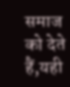समाज को देते हैं,यही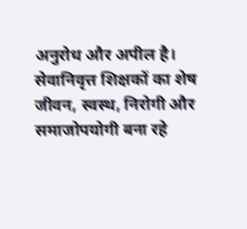अनुरोध और अपील है। सेवानिवृत्त शिक्षकों का शेष जीवन, स्वस्थ, निरोगी और समाजोपयोगी बना रहे